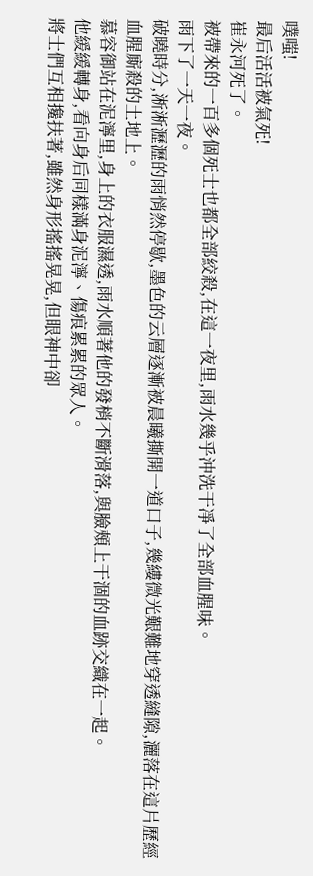噗嗤!
最后活活被氣死!
崔永河死了。
被帶來的一百多個死士也都全部絞殺,在這一夜里,雨水幾乎沖洗干凈了全部血腥味。
雨下了一天一夜。
破曉時分,淅淅瀝瀝的雨悄然停歇,墨色的云層逐漸被晨曦撕開一道口子,幾縷微光艱難地穿透縫隙,灑落在這片歷經血腥廝殺的土地上。
慕容御站在泥濘里,身上的衣服濕透,雨水順著他的發梢不斷滑落,與臉頰上干涸的血跡交織在一起。
他緩緩轉身,看向身后同樣滿身泥濘、傷痕累累的眾人。
將士們互相攙扶著,雖然身形搖搖晃晃,但眼神中卻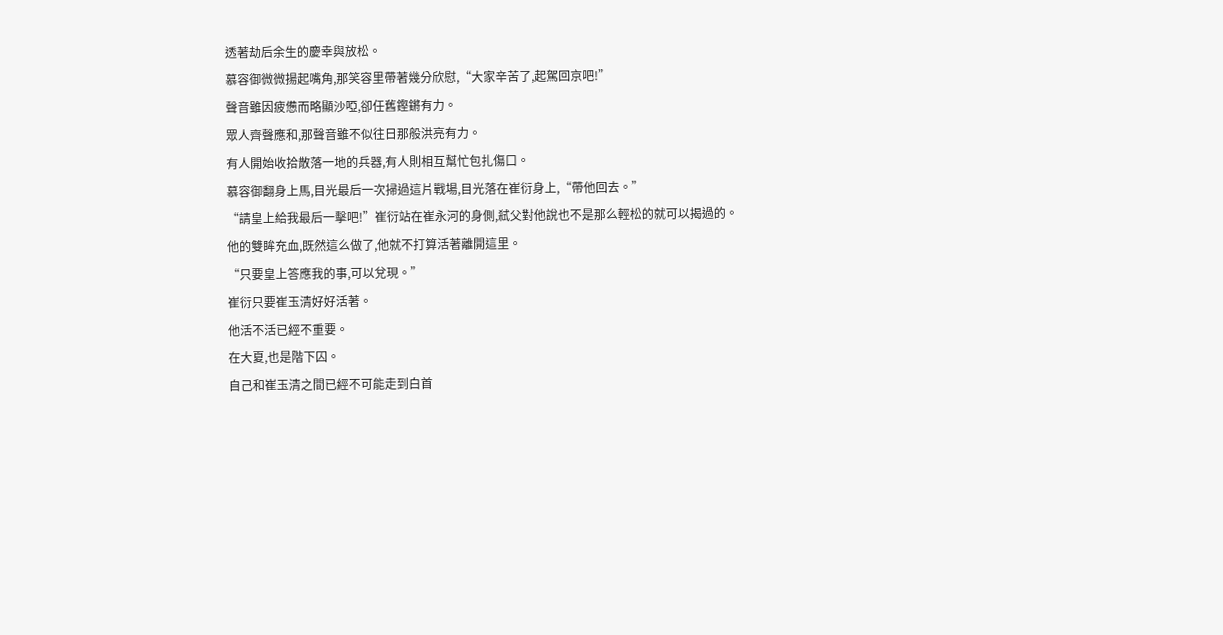透著劫后余生的慶幸與放松。
慕容御微微揚起嘴角,那笑容里帶著幾分欣慰,“大家辛苦了,起駕回京吧!”
聲音雖因疲憊而略顯沙啞,卻任舊鏗鏘有力。
眾人齊聲應和,那聲音雖不似往日那般洪亮有力。
有人開始收拾散落一地的兵器,有人則相互幫忙包扎傷口。
慕容御翻身上馬,目光最后一次掃過這片戰場,目光落在崔衍身上,“帶他回去。”
“請皇上給我最后一擊吧!”崔衍站在崔永河的身側,弒父對他說也不是那么輕松的就可以揭過的。
他的雙眸充血,既然這么做了,他就不打算活著離開這里。
“只要皇上答應我的事,可以兌現。”
崔衍只要崔玉清好好活著。
他活不活已經不重要。
在大夏,也是階下囚。
自己和崔玉清之間已經不可能走到白首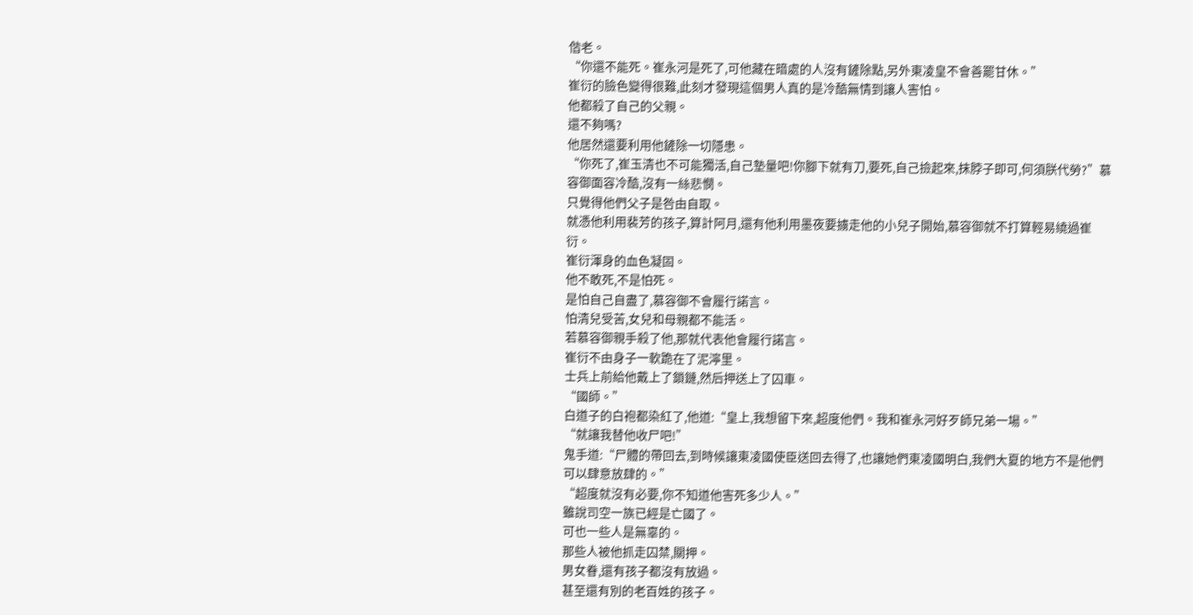偕老。
“你還不能死。崔永河是死了,可他藏在暗處的人沒有鏟除點,另外東凌皇不會善罷甘休。”
崔衍的臉色變得很難,此刻才發現這個男人真的是冷酷無情到讓人害怕。
他都殺了自己的父親。
還不夠嗎?
他居然還要利用他鏟除一切隱患。
“你死了,崔玉清也不可能獨活,自己墊量吧!你腳下就有刀,要死,自己撿起來,抹脖子即可,何須朕代勞?”慕容御面容冷酷,沒有一絲悲憫。
只覺得他們父子是咎由自取。
就憑他利用裴芳的孩子,算計阿月,還有他利用墨夜要擄走他的小兒子開始,慕容御就不打算輕易繞過崔衍。
崔衍渾身的血色凝固。
他不敢死,不是怕死。
是怕自己自盡了,慕容御不會履行諾言。
怕清兒受苦,女兒和母親都不能活。
若慕容御親手殺了他,那就代表他會履行諾言。
崔衍不由身子一軟跪在了泥濘里。
士兵上前給他戴上了鎖鏈,然后押送上了囚車。
“國師。”
白道子的白袍都染紅了,他道:“皇上,我想留下來,超度他們。我和崔永河好歹師兄弟一場。”
“就讓我替他收尸吧!”
鬼手道:“尸體的帶回去,到時候讓東凌國使臣送回去得了,也讓她們東凌國明白,我們大夏的地方不是他們可以肆意放肆的。”
“超度就沒有必要,你不知道他害死多少人。”
雖說司空一族已經是亡國了。
可也一些人是無辜的。
那些人被他抓走囚禁,關押。
男女眷,還有孩子都沒有放過。
甚至還有別的老百姓的孩子。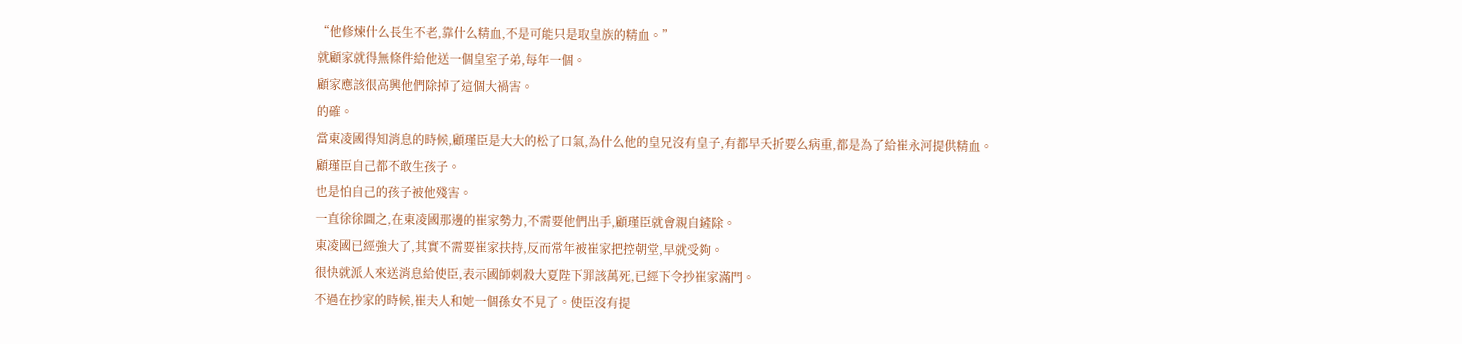“他修煉什么長生不老,靠什么精血,不是可能只是取皇族的精血。”
就顧家就得無條件給他送一個皇室子弟,每年一個。
顧家應該很高興他們除掉了這個大禍害。
的確。
當東凌國得知消息的時候,顧瑾臣是大大的松了口氣,為什么他的皇兄沒有皇子,有都早夭折要么病重,都是為了給崔永河提供精血。
顧瑾臣自己都不敢生孩子。
也是怕自己的孩子被他殘害。
一直徐徐圖之,在東凌國那邊的崔家勢力,不需要他們出手,顧瑾臣就會親自鏟除。
東凌國已經強大了,其實不需要崔家扶持,反而常年被崔家把控朝堂,早就受夠。
很快就派人來送消息給使臣,表示國師刺殺大夏陛下罪該萬死,已經下令抄崔家滿門。
不過在抄家的時候,崔夫人和她一個孫女不見了。使臣沒有提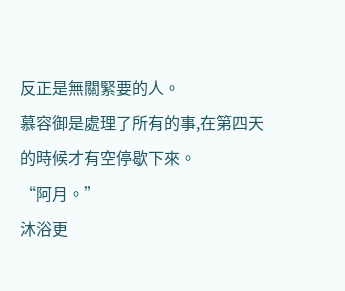反正是無關緊要的人。
慕容御是處理了所有的事,在第四天的時候才有空停歇下來。
“阿月。”
沐浴更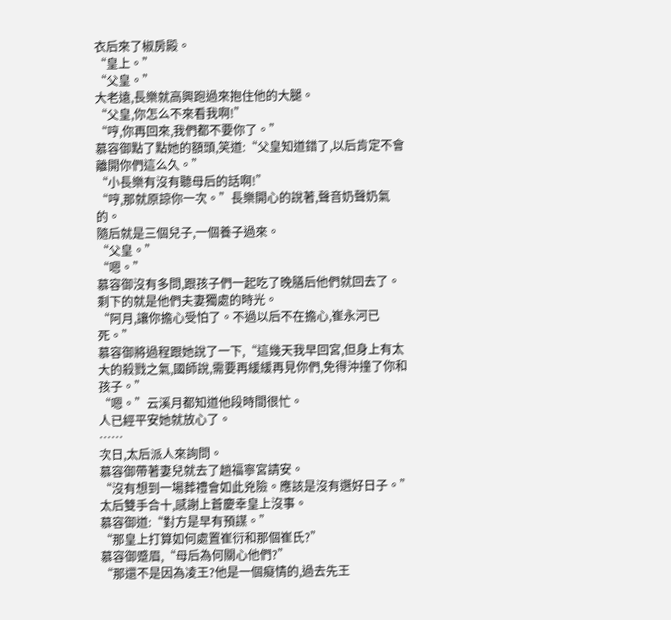衣后來了椒房殿。
“皇上。”
“父皇。”
大老遠,長樂就高興跑過來抱住他的大腿。
“父皇,你怎么不來看我啊!”
“哼,你再回來,我們都不要你了。”
慕容御點了點她的額頭,笑道:“父皇知道錯了,以后肯定不會離開你們這么久。”
“小長樂有沒有聽母后的話啊!”
“哼,那就原諒你一次。”長樂開心的說著,聲音奶聲奶氣的。
隨后就是三個兒子,一個養子過來。
“父皇。”
“嗯。”
慕容御沒有多問,跟孩子們一起吃了晚膳后他們就回去了。
剩下的就是他們夫妻獨處的時光。
“阿月,讓你擔心受怕了。不過以后不在擔心,崔永河已死。”
慕容御將過程跟她說了一下,“這幾天我早回宮,但身上有太大的殺戮之氣,國師說,需要再緩緩再見你們,免得沖撞了你和孩子。”
“嗯。”云溪月都知道他段時間很忙。
人已經平安她就放心了。
……
次日,太后派人來詢問。
慕容御帶著妻兒就去了趟福寧宮請安。
“沒有想到一場葬禮會如此兇險。應該是沒有選好日子。”太后雙手合十,感謝上蒼慶幸皇上沒事。
慕容御道:“對方是早有預謀。”
“那皇上打算如何處置崔衍和那個崔氏?”
慕容御蹙眉,“母后為何關心他們?”
“那還不是因為凌王?他是一個癡情的,過去先王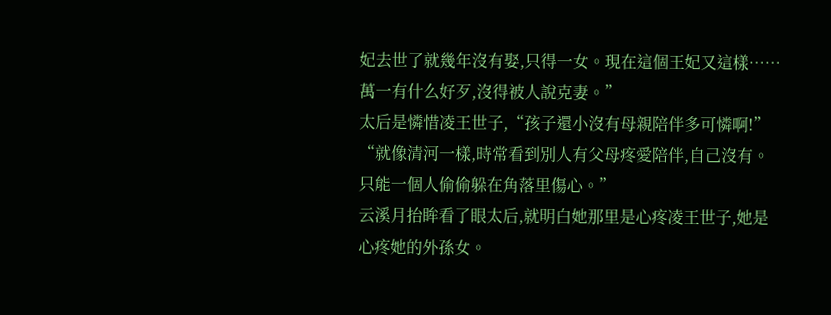妃去世了就幾年沒有娶,只得一女。現在這個王妃又這樣……萬一有什么好歹,沒得被人說克妻。”
太后是憐惜凌王世子,“孩子還小沒有母親陪伴多可憐啊!”
“就像清河一樣,時常看到別人有父母疼愛陪伴,自己沒有。只能一個人偷偷躲在角落里傷心。”
云溪月抬眸看了眼太后,就明白她那里是心疼凌王世子,她是心疼她的外孫女。